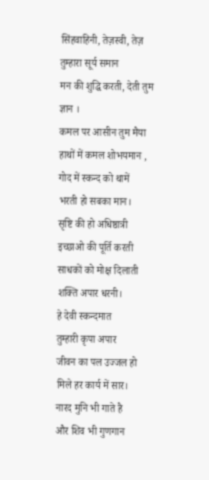सिंहवाहिनी, तेज़स्वी, तेज़
तुम्हारा सूर्य समान
मन की शुद्धि करती, देती तुम ज्ञान ।
कमल पर आसीन तुम मैया
हाथों में कमल शोभयमान ,
गोद में स्कन्द को थामें
भरती हो सबका मान।
सृष्टि की हो अधिष्ठात्री
इच्छाओ की पूर्ति करती
साधकों को मोक्ष दिलाती
शक्ति अपार धरनी।
हे देवी स्कन्दमात
तुम्हारी कृपा अपार
जीवन का पल उज्जल हो
मिले हर कार्य में सार।
नारद मुनि भी गाते है
और शिव भी गुणगान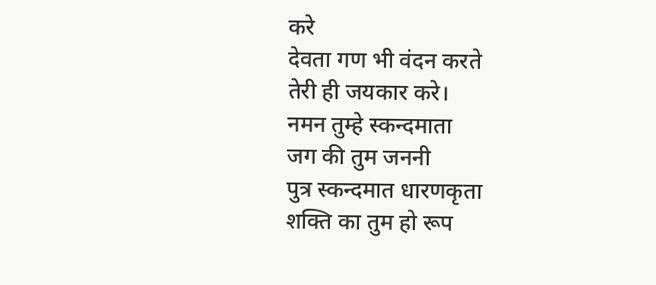करे
देवता गण भी वंदन करते
तेरी ही जयकार करे।
नमन तुम्हे स्कन्दमाता
जग की तुम जननी
पुत्र स्कन्दमात धारणकृता
शक्ति का तुम हो रूप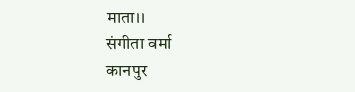माता।।
संगीता वर्मा
कानपुर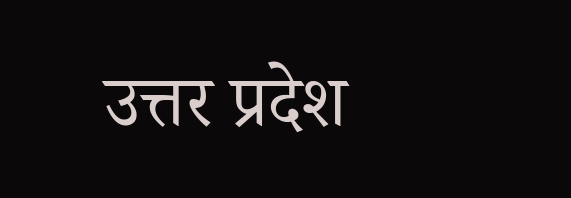उत्तर प्रदेश